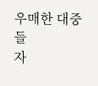우매한 대중들
자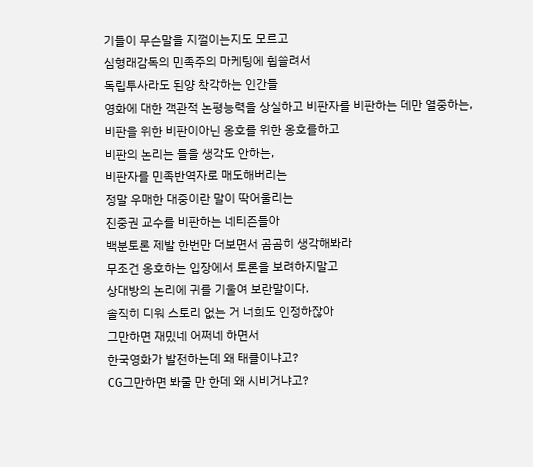기들이 무슨말을 지껄이는지도 모르고
심형래감독의 민족주의 마케팅에 휩쓸려서
독립투사라도 된양 착각하는 인간들
영화에 대한 객관적 논평능력을 상실하고 비판자를 비판하는 데만 열중하는, 비판을 위한 비판이아닌 옹호를 위한 옹호를하고
비판의 논리는 들을 생각도 안하는,
비판자를 민족반역자로 매도해버리는
정말 우매한 대중이란 말이 딱어울리는
진중권 교수를 비판하는 네티즌들아
백분토론 제발 한번만 더보면서 곰곰히 생각해봐라
무조건 옹호하는 입장에서 토론을 보려하지말고
상대방의 논리에 귀를 기울여 보란말이다.
솔직히 디워 스토리 없는 거 너희도 인정하잖아
그만하면 재밌네 어쩌네 하면서
한국영화가 발전하는데 왜 태클이냐고?
CG그만하면 봐줄 만 한데 왜 시비거냐고?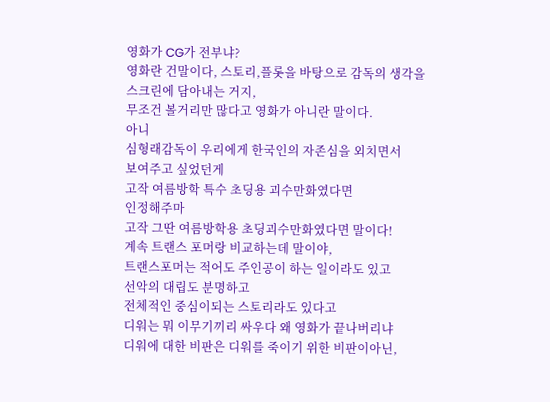영화가 CG가 전부냐?
영화란 건말이다, 스토리,플롯을 바탕으로 감독의 생각을
스크린에 담아내는 거지,
무조건 볼거리만 많다고 영화가 아니란 말이다.
아니
심형래감독이 우리에게 한국인의 자존심을 외치면서
보여주고 싶었던게
고작 여름방학 특수 초딩용 괴수만화였다면
인정해주마
고작 그딴 여름방학용 초딩괴수만화였다면 말이다!
계속 트랜스 포머랑 비교하는데 말이야,
트랜스포머는 적어도 주인공이 하는 일이라도 있고
선악의 대립도 분명하고
전체적인 중심이되는 스토리라도 있다고
디워는 뭐 이무기끼리 싸우다 왜 영화가 끝나버리냐
디워에 대한 비판은 디워를 죽이기 위한 비판이아닌,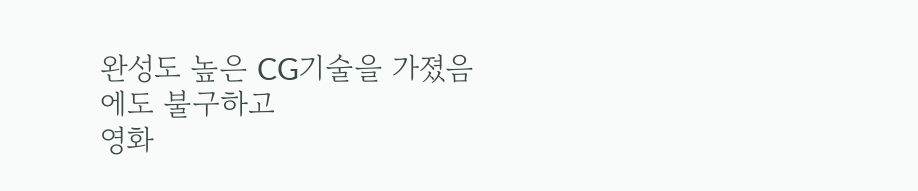완성도 높은 CG기술을 가졌음에도 불구하고
영화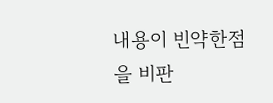내용이 빈약한점을 비판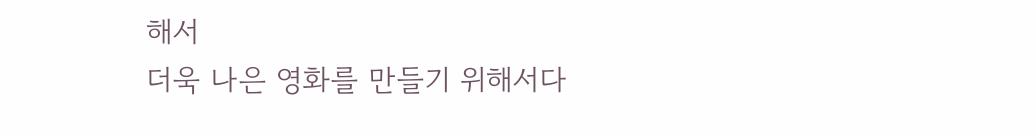해서
더욱 나은 영화를 만들기 위해서다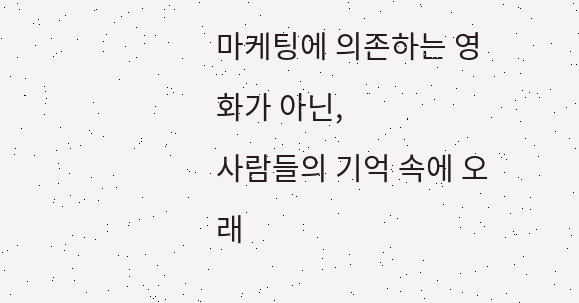마케팅에 의존하는 영화가 아닌,
사람들의 기억 속에 오래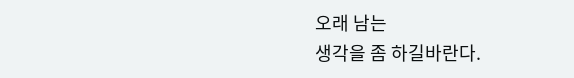오래 남는
생각을 좀 하길바란다.